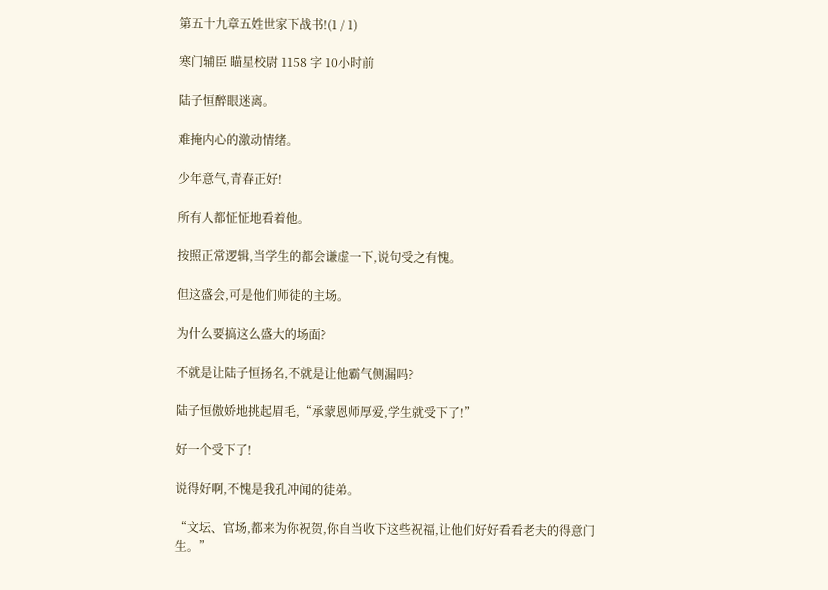第五十九章五姓世家下战书!(1 / 1)

寒门辅臣 瞄星校尉 1158 字 10小时前

陆子恒醉眼迷离。

难掩内心的激动情绪。

少年意气,青春正好!

所有人都怔怔地看着他。

按照正常逻辑,当学生的都会谦虚一下,说句受之有愧。

但这盛会,可是他们师徒的主场。

为什么要搞这么盛大的场面?

不就是让陆子恒扬名,不就是让他霸气侧漏吗?

陆子恒傲娇地挑起眉毛,“承蒙恩师厚爱,学生就受下了!”

好一个受下了!

说得好啊,不愧是我孔冲闻的徒弟。

“文坛、官场,都来为你祝贺,你自当收下这些祝福,让他们好好看看老夫的得意门生。”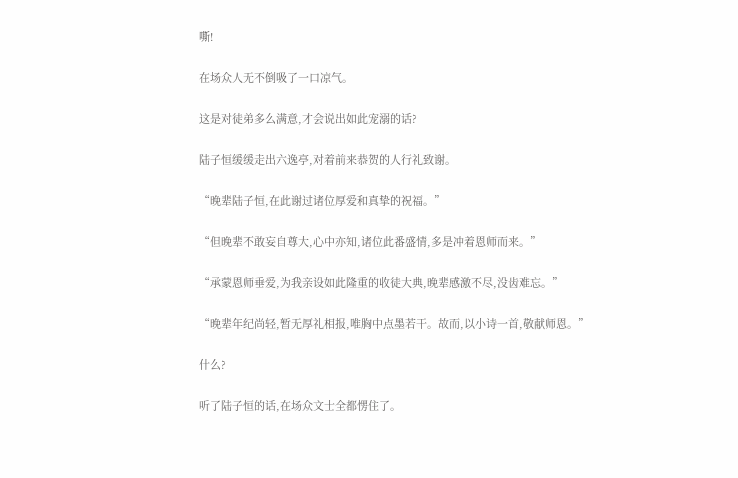嘶!

在场众人无不倒吸了一口凉气。

这是对徒弟多么满意,才会说出如此宠溺的话?

陆子恒缓缓走出六逸亭,对着前来恭贺的人行礼致谢。

“晚辈陆子恒,在此谢过诸位厚爱和真挚的祝福。”

“但晚辈不敢妄自尊大,心中亦知,诸位此番盛情,多是冲着恩师而来。”

“承蒙恩师垂爱,为我亲设如此隆重的收徒大典,晚辈感激不尽,没齿难忘。”

“晚辈年纪尚轻,暂无厚礼相报,唯胸中点墨若干。故而,以小诗一首,敬献师恩。”

什么?

听了陆子恒的话,在场众文士全都愣住了。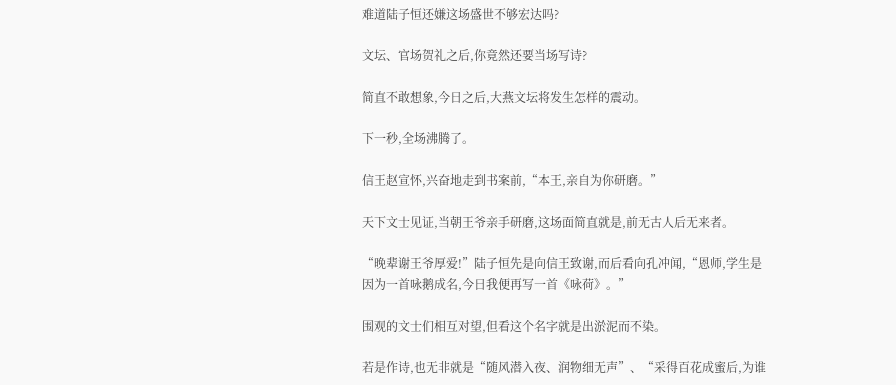难道陆子恒还嫌这场盛世不够宏达吗?

文坛、官场贺礼之后,你竟然还要当场写诗?

简直不敢想象,今日之后,大燕文坛将发生怎样的震动。

下一秒,全场沸腾了。

信王赵宣怀,兴奋地走到书案前,“本王,亲自为你研磨。”

天下文士见证,当朝王爷亲手研磨,这场面简直就是,前无古人后无来者。

“晚辈谢王爷厚爱!”陆子恒先是向信王致谢,而后看向孔冲闻,“恩师,学生是因为一首咏鹅成名,今日我便再写一首《咏荷》。”

围观的文士们相互对望,但看这个名字就是出淤泥而不染。

若是作诗,也无非就是“随风潜入夜、润物细无声”、“采得百花成蜜后,为谁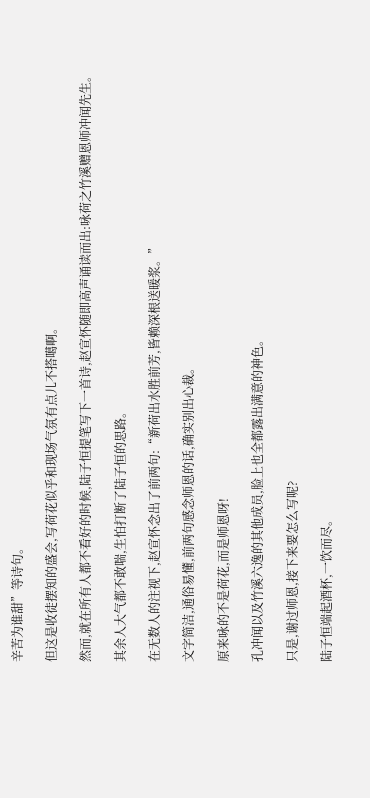辛苦为谁甜”等诗句。

但这是收徒摆知的盛会,写荷花似乎和现场气氛有点儿不搭噶啊。

然而,就在所有人都不看好的时候,陆子恒提笔写下一首诗,赵宣怀随即高声诵读而出:咏荷之竹溪赠恩师冲闻先生。

其余人大气都不敢喘,生怕打断了陆子恒的思路。

在无数人的注视下,赵宣怀念出了前两句:“新荷出水胜前芳,皆赖深根送暖浆。”

文字简洁,通俗易懂,前两句感念师恩的话,确实别出心裁。

原来咏的不是荷花,而是师恩呀!

孔冲闻以及竹溪六逸的其他成员,脸上也全都露出满意的神色。

只是,谢过师恩,接下来要怎么写呢?

陆子恒端起酒杯,一饮而尽。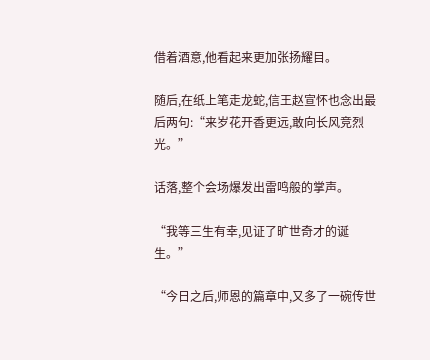借着酒意,他看起来更加张扬耀目。

随后,在纸上笔走龙蛇,信王赵宣怀也念出最后两句:“来岁花开香更远,敢向长风竞烈光。”

话落,整个会场爆发出雷鸣般的掌声。

“我等三生有幸,见证了旷世奇才的诞生。”

“今日之后,师恩的篇章中,又多了一碗传世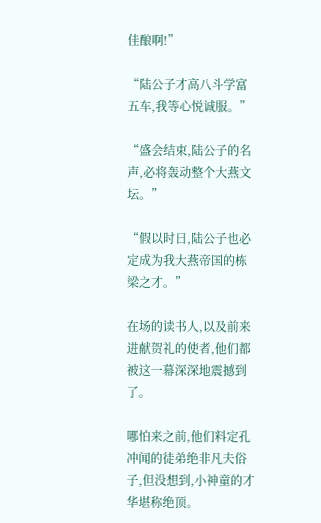佳酿啊!”

“陆公子才高八斗学富五车,我等心悦诚服。”

“盛会结束,陆公子的名声,必将轰动整个大燕文坛。”

“假以时日,陆公子也必定成为我大燕帝国的栋梁之才。”

在场的读书人,以及前来进献贺礼的使者,他们都被这一幕深深地震撼到了。

哪怕来之前,他们料定孔冲闻的徒弟绝非凡夫俗子,但没想到,小神童的才华堪称绝顶。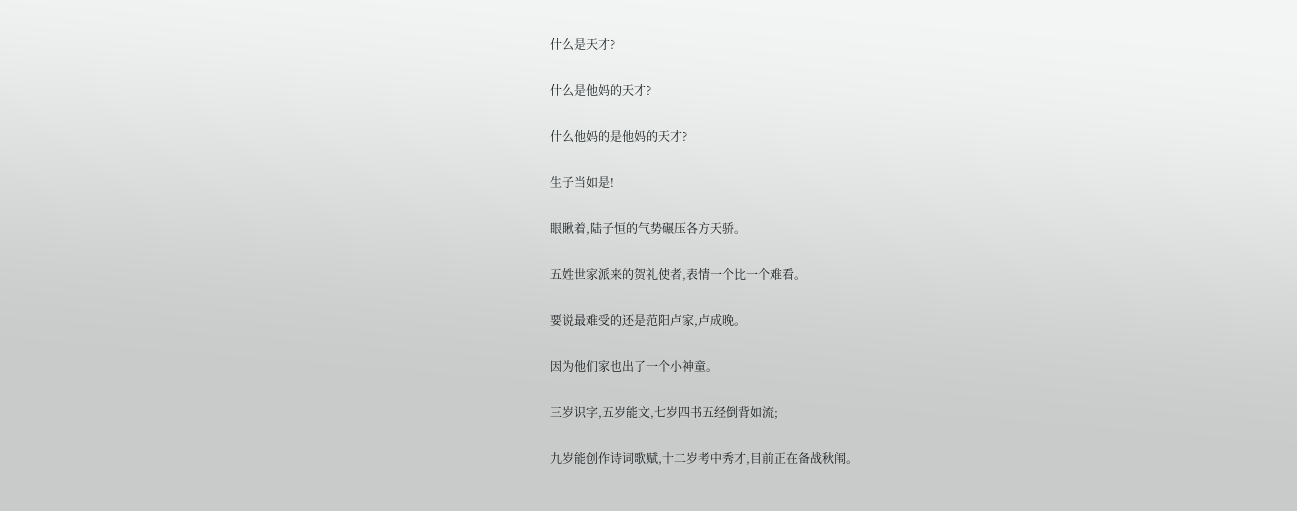什么是天才?

什么是他妈的天才?

什么他妈的是他妈的天才?

生子当如是!

眼瞅着,陆子恒的气势碾压各方天骄。

五姓世家派来的贺礼使者,表情一个比一个难看。

要说最难受的还是范阳卢家,卢成晚。

因为他们家也出了一个小神童。

三岁识字,五岁能文,七岁四书五经倒背如流;

九岁能创作诗词歌赋,十二岁考中秀才,目前正在备战秋闱。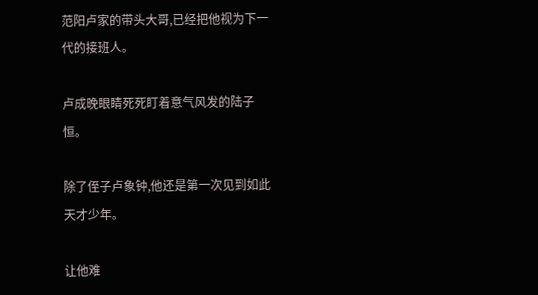范阳卢家的带头大哥,已经把他视为下一代的接班人。

卢成晚眼睛死死盯着意气风发的陆子恒。

除了侄子卢象钟,他还是第一次见到如此天才少年。

让他难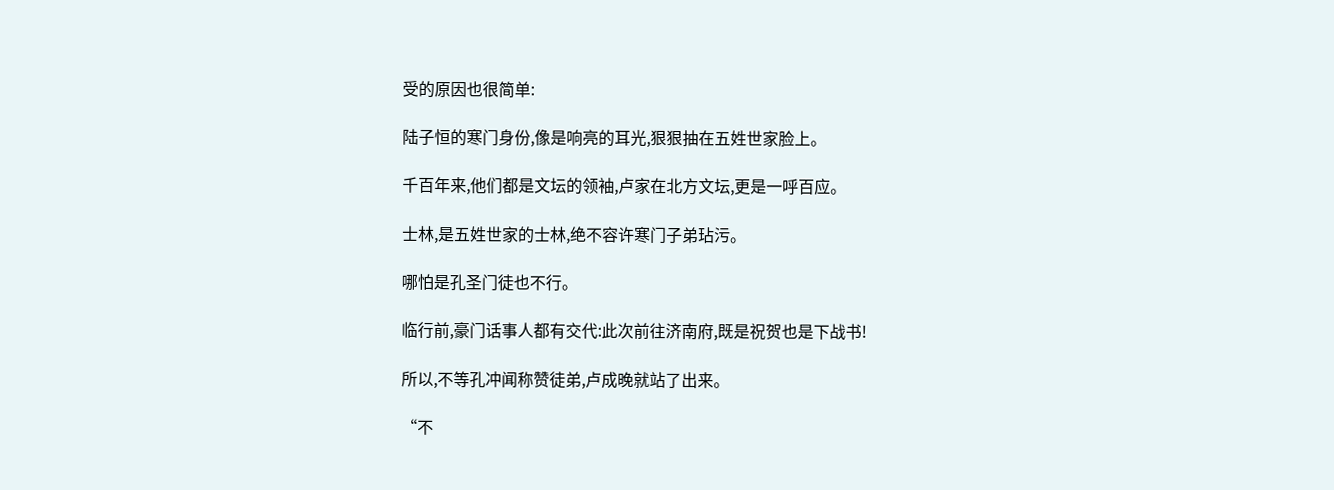受的原因也很简单:

陆子恒的寒门身份,像是响亮的耳光,狠狠抽在五姓世家脸上。

千百年来,他们都是文坛的领袖,卢家在北方文坛,更是一呼百应。

士林,是五姓世家的士林,绝不容许寒门子弟玷污。

哪怕是孔圣门徒也不行。

临行前,豪门话事人都有交代:此次前往济南府,既是祝贺也是下战书!

所以,不等孔冲闻称赞徒弟,卢成晚就站了出来。

“不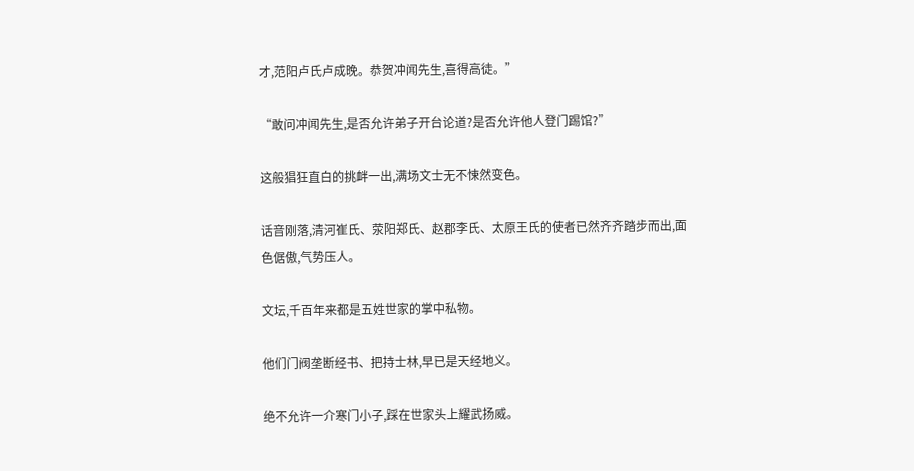才,范阳卢氏卢成晚。恭贺冲闻先生,喜得高徒。”

“敢问冲闻先生,是否允许弟子开台论道?是否允许他人登门踢馆?”

这般猖狂直白的挑衅一出,满场文士无不悚然变色。

话音刚落,清河崔氏、荥阳郑氏、赵郡李氏、太原王氏的使者已然齐齐踏步而出,面色倨傲,气势压人。

文坛,千百年来都是五姓世家的掌中私物。

他们门阀垄断经书、把持士林,早已是天经地义。

绝不允许一介寒门小子,踩在世家头上耀武扬威。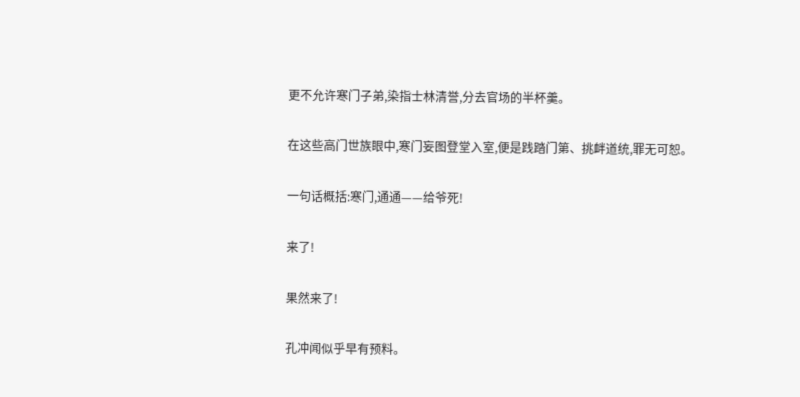更不允许寒门子弟,染指士林清誉,分去官场的半杯羹。

在这些高门世族眼中,寒门妄图登堂入室,便是践踏门第、挑衅道统,罪无可恕。

一句话概括:寒门,通通——给爷死!

来了!

果然来了!

孔冲闻似乎早有预料。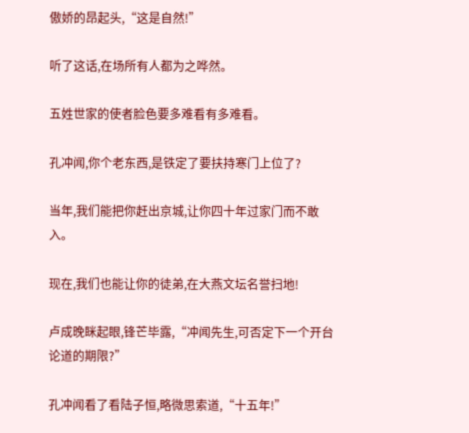傲娇的昂起头,“这是自然!”

听了这话,在场所有人都为之哗然。

五姓世家的使者脸色要多难看有多难看。

孔冲闻,你个老东西,是铁定了要扶持寒门上位了?

当年,我们能把你赶出京城,让你四十年过家门而不敢入。

现在,我们也能让你的徒弟,在大燕文坛名誉扫地!

卢成晚眯起眼,锋芒毕露,“冲闻先生,可否定下一个开台论道的期限?”

孔冲闻看了看陆子恒,略微思索道,“十五年!”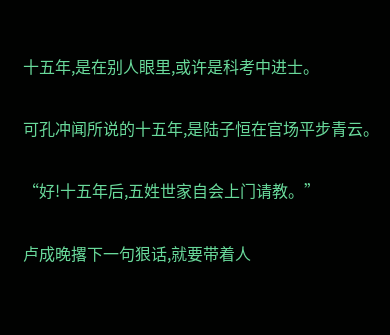十五年,是在别人眼里,或许是科考中进士。

可孔冲闻所说的十五年,是陆子恒在官场平步青云。

“好!十五年后,五姓世家自会上门请教。”

卢成晚撂下一句狠话,就要带着人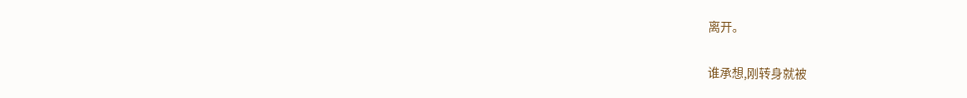离开。

谁承想,刚转身就被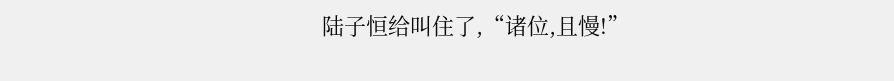陆子恒给叫住了,“诸位,且慢!”